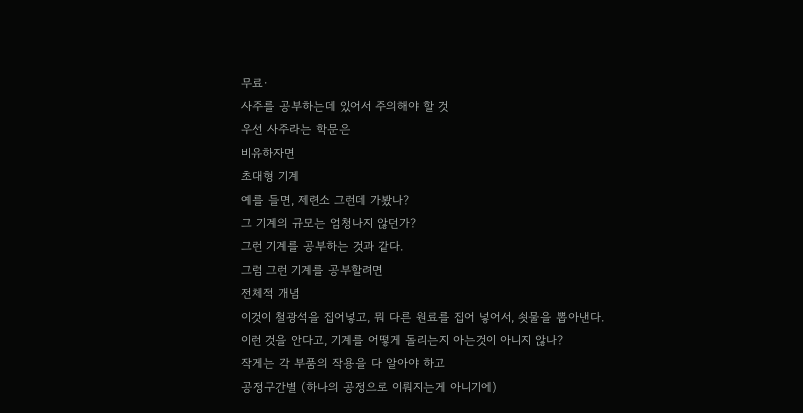무료·
사주를 공부하는데 있어서 주의해야 할 것
우선 사주라는 학문은
비유하자면
초대형 기계
예를 들면, 제련소 그런데 가봤나?
그 기계의 규모는 엄청나지 않던가?
그런 기계를 공부하는 것과 같다.
그럼 그런 기계를 공부할려면
전체적 개념
이것이 철광석을 집어넣고, 뭐 다른 원료를 집어 넣어서, 쇳물을 뽑아낸다.
이런 것을 안다고, 기계를 어떻게 돌리는지 아는것이 아니지 않나?
작게는 각 부품의 작용을 다 알아야 하고
공정구간별 (하나의 공정으로 이뤄지는게 아니기에)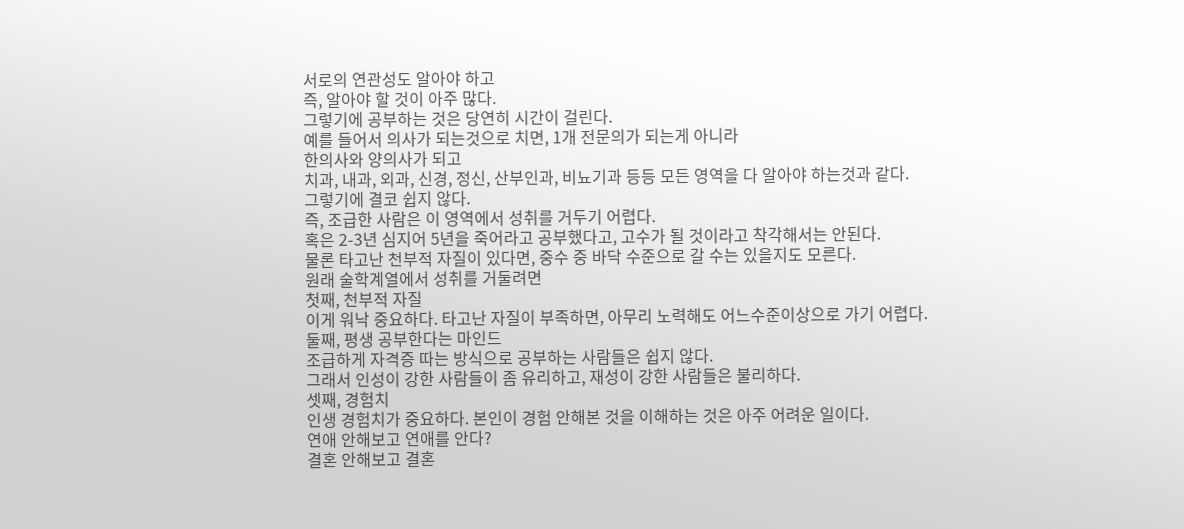서로의 연관성도 알아야 하고
즉, 알아야 할 것이 아주 많다.
그렇기에 공부하는 것은 당연히 시간이 걸린다.
예를 들어서 의사가 되는것으로 치면, 1개 전문의가 되는게 아니라
한의사와 양의사가 되고
치과, 내과, 외과, 신경, 정신, 산부인과, 비뇨기과 등등 모든 영역을 다 알아야 하는것과 같다.
그렇기에 결코 쉽지 않다.
즉, 조급한 사람은 이 영역에서 성취를 거두기 어렵다.
혹은 2-3년 심지어 5년을 죽어라고 공부했다고, 고수가 될 것이라고 착각해서는 안된다.
물론 타고난 천부적 자질이 있다면, 중수 중 바닥 수준으로 갈 수는 있을지도 모른다.
원래 술학계열에서 성취를 거둘려면
첫째, 천부적 자질
이게 워낙 중요하다. 타고난 자질이 부족하면, 아무리 노력해도 어느수준이상으로 가기 어렵다.
둘째, 평생 공부한다는 마인드
조급하게 자격증 따는 방식으로 공부하는 사람들은 쉽지 않다.
그래서 인성이 강한 사람들이 좀 유리하고, 재성이 강한 사람들은 불리하다.
셋째, 경험치
인생 경험치가 중요하다. 본인이 경험 안해본 것을 이해하는 것은 아주 어려운 일이다.
연애 안해보고 연애를 안다?
결혼 안해보고 결혼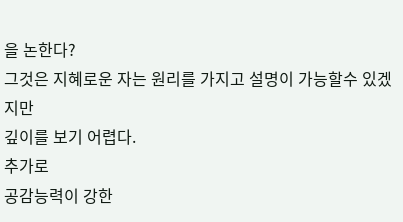을 논한다?
그것은 지혜로운 자는 원리를 가지고 설명이 가능할수 있겠지만
깊이를 보기 어렵다.
추가로
공감능력이 강한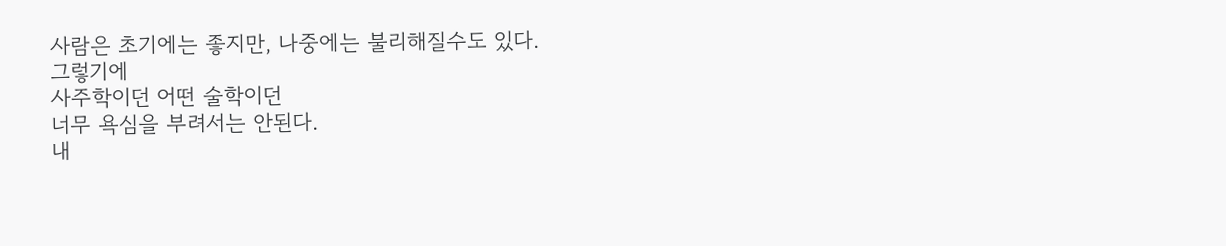사람은 초기에는 좋지만, 나중에는 불리해질수도 있다.
그렇기에
사주학이던 어떤 술학이던
너무 욕심을 부려서는 안된다.
내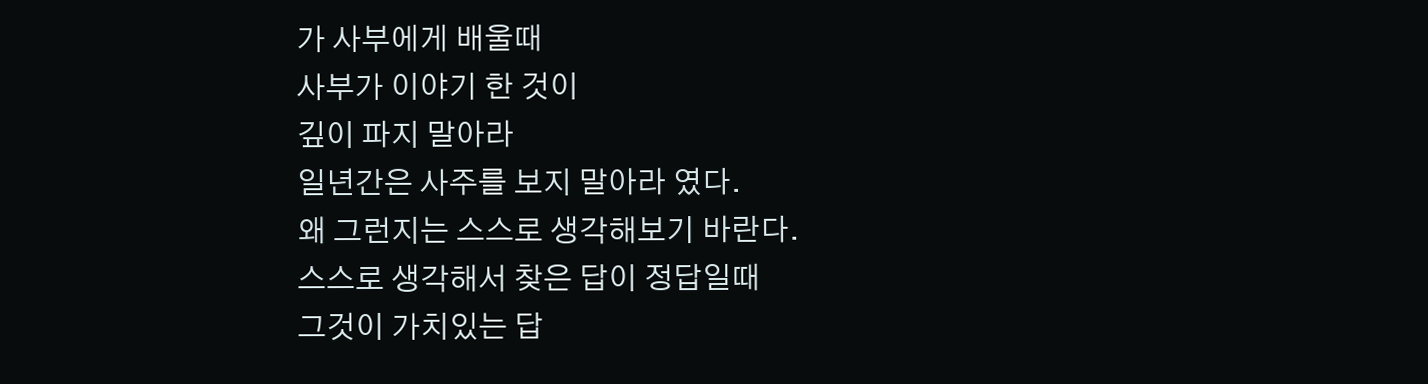가 사부에게 배울때
사부가 이야기 한 것이
깊이 파지 말아라
일년간은 사주를 보지 말아라 였다.
왜 그런지는 스스로 생각해보기 바란다.
스스로 생각해서 찾은 답이 정답일때
그것이 가치있는 답